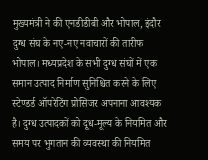मुख्यमंत्री ने की एनडीडीबी और भोपाल, इंदौर दुग्ध संघ के नए-नए नवाचारों की तारीफ
भोपाल। मध्यप्रदेश के सभी दुग्ध संघों में एक समान उत्पाद निर्माण सुनिश्चित करने के लिए स्टेण्डर्ड ऑपरेटिंग प्रोसिजर अपनाना आवश्यक है। दुग्ध उत्पादकों को दूध-मूल्य के नियमित और समय पर भुगतान की व्यवस्था की नियमित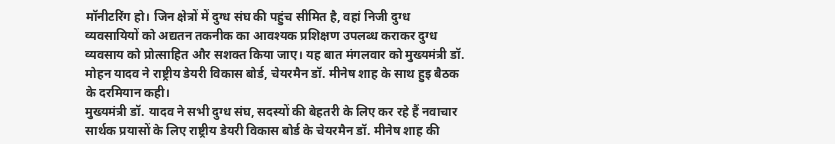मॉनीटरिंग हो। जिन क्षेत्रों में दुग्ध संघ की पहुंच सीमित है, वहां निजी दुग्ध व्यवसायियों को अद्यतन तकनीक का आवश्यक प्रशिक्षण उपलब्ध कराकर दुग्ध व्यवसाय को प्रोत्साहित और सशक्त किया जाए। यह बात मंगलवार को मुख्यमंत्री डॉ. मोहन यादव ने राष्ट्रीय डेयरी विकास बोर्ड, चेयरमैन डॉ. मीनेष शाह के साथ हुइ बैठक के दरमियान कही।
मुख्यमंत्री डॉ. यादव ने सभी दुग्ध संघ, सदस्यों की बेहतरी के लिए कर रहे हैं नवाचार सार्थक प्रयासों के लिए राष्ट्रीय डेयरी विकास बोर्ड के चेयरमैन डॉ. मीनेष शाह की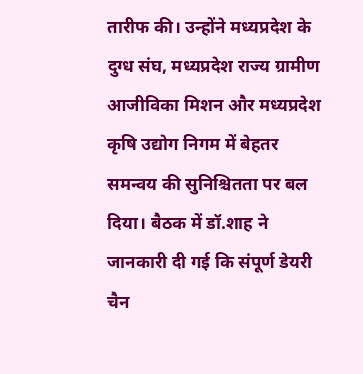तारीफ की। उन्होंने मध्यप्रदेश के दुग्ध संघ, मध्यप्रदेश राज्य ग्रामीण आजीविका मिशन और मध्यप्रदेश कृषि उद्योग निगम में बेहतर समन्वय की सुनिश्चितता पर बल दिया। बैठक में डॉ.शाह ने जानकारी दी गई कि संपूर्ण डेयरी चैन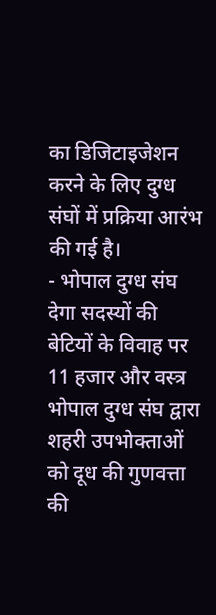का डिजिटाइजेशन करने के लिए दुग्ध संघों में प्रक्रिया आरंभ की गई है।
- भोपाल दुग्ध संघ देगा सदस्यों की बेटियों के विवाह पर 11 हजार और वस्त्र
भोपाल दुग्ध संघ द्वारा शहरी उपभोक्ताओं को दूध की गुणवत्ता की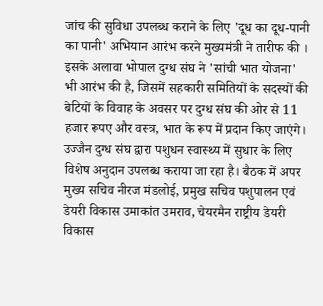जांच की सुविधा उपलब्ध कराने के लिए 'दूध का दूध-पानी का पानी' अभियान आरंभ करने मुख्यमंत्री ने तारीफ की । इसके अलावा भोपाल दुग्ध संघ ने 'सांची भात योजना' भी आरंभ की है, जिसमें सहकारी समितियों के सदस्यों की बेटियों के विवाह के अवसर पर दुग्ध संघ की ओर से 11 हजार रूपए और वस्त्र, भात के रूप में प्रदान किए जाएंगे। उज्जैन दुग्ध संघ द्वारा पशुधन स्वास्थ्य में सुधार के लिए विशेष अनुदान उपलब्ध कराया जा रहा है। बैठक में अपर मुख्य सचिव नीरज मंडलोई, प्रमुख सचिव पशुपालन एवं डेयरी विकास उमाकांत उमराव, चेयरमैन राष्ट्रीय डेयरी विकास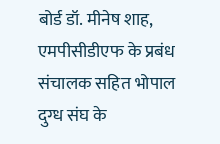बोर्ड डॉ. मीनेष शाह, एमपीसीडीएफ के प्रबंध संचालक सहित भोपाल दुग्ध संघ के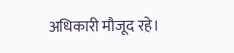अधिकारी मौजूद रहे।